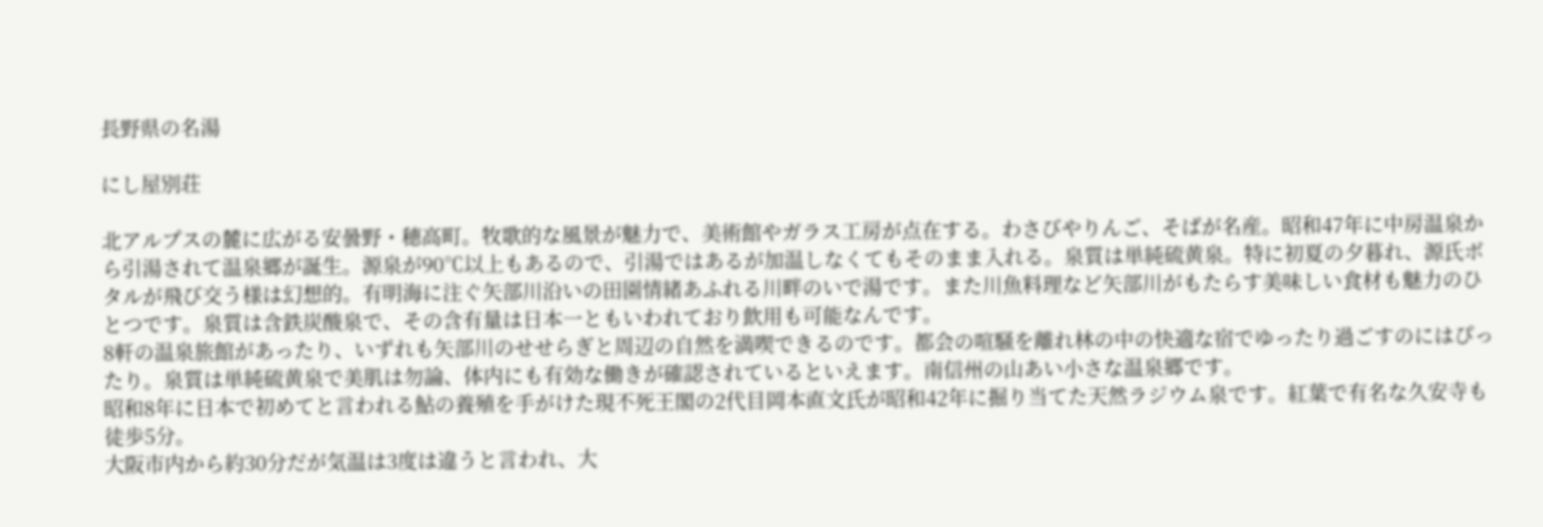長野県の名湯

にし屋別荘

北アルプスの麓に広がる安曇野・穂高町。牧歌的な風景が魅力で、美術館やガラス工房が点在する。わさびやりんご、そばが名産。昭和47年に中房温泉から引湯されて温泉郷が誕生。源泉が90℃以上もあるので、引湯ではあるが加温しなくてもそのまま入れる。泉質は単純硫黄泉。特に初夏の夕暮れ、源氏ボタルが飛び交う様は幻想的。有明海に注ぐ矢部川沿いの田園情緒あふれる川畔のいで湯です。また川魚料理など矢部川がもたらす美味しい食材も魅力のひとつです。泉質は含鉄炭酸泉で、その含有量は日本一ともいわれており飲用も可能なんです。
8軒の温泉旅館があったり、いずれも矢部川のせせらぎと周辺の自然を満喫できるのです。都会の喧騒を離れ林の中の快適な宿でゆったり過ごすのにはぴったり。泉質は単純硫黄泉で美肌は勿論、体内にも有効な働きが確認されているといえます。南信州の山あい小さな温泉郷です。
昭和8年に日本で初めてと言われる鮎の養殖を手がけた現不死王閣の2代目岡本直文氏が昭和42年に掘り当てた天然ラジウム泉です。紅葉で有名な久安寺も徒歩5分。
大阪市内から約30分だが気温は3度は違うと言われ、大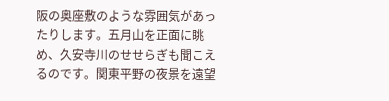阪の奥座敷のような雰囲気があったりします。五月山を正面に眺め、久安寺川のせせらぎも聞こえるのです。関東平野の夜景を遠望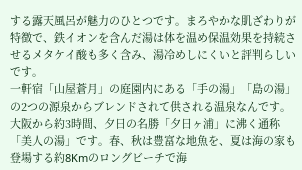する露天風呂が魅力のひとつです。まろやかな肌ざわりが特徴で、鉄イオンを含んだ湯は体を温め保温効果を持続させるメタケイ酸も多く含み、湯冷めしにくいと評判らしいです。
一軒宿「山屋蒼月」の庭園内にある「手の湯」「島の湯」の2つの源泉からブレンドされて供される温泉なんです。大阪から約3時間、夕日の名勝「夕日ヶ浦」に沸く通称「美人の湯」です。春、秋は豊富な地魚を、夏は海の家も登場する約8Kmのロングビーチで海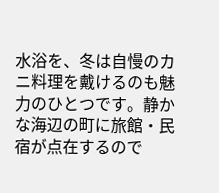水浴を、冬は自慢のカニ料理を戴けるのも魅力のひとつです。静かな海辺の町に旅館・民宿が点在するので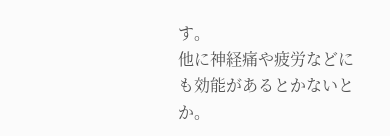す。
他に神経痛や疲労などにも効能があるとかないとか。